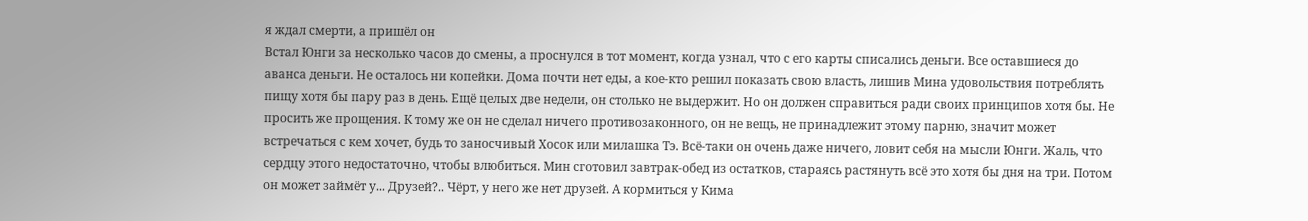я ждал смерти, а пришёл он
Встал Юнги за несколько часов до смены, а проснулся в тот момент, когда узнал, что с его карты списались деньги. Все оставшиеся до аванса деньги. Не осталось ни копейки. Дома почти нет еды, а кое-кто решил показать свою власть, лишив Мина удовольствия потреблять пищу хотя бы пару раз в день. Ещё целых две недели, он столько не выдержит. Но он должен справиться ради своих принципов хотя бы. Не просить же прощения. К тому же он не сделал ничего противозаконного, он не вещь, не принадлежит этому парню, значит может встречаться с кем хочет, будь то заносчивый Хосок или милашка Тэ. Всё-таки он очень даже ничего, ловит себя на мысли Юнги. Жаль, что сердцу этого недостаточно, чтобы влюбиться. Мин сготовил завтрак-обед из остатков, стараясь растянуть всё это хотя бы дня на три. Потом он может займёт у... Друзей?.. Чёрт, у него же нет друзей. А кормиться у Кима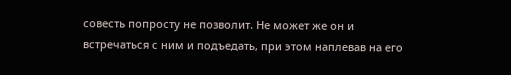совесть попросту не позволит. Не может же он и встречаться с ним и подъедать, при этом наплевав на его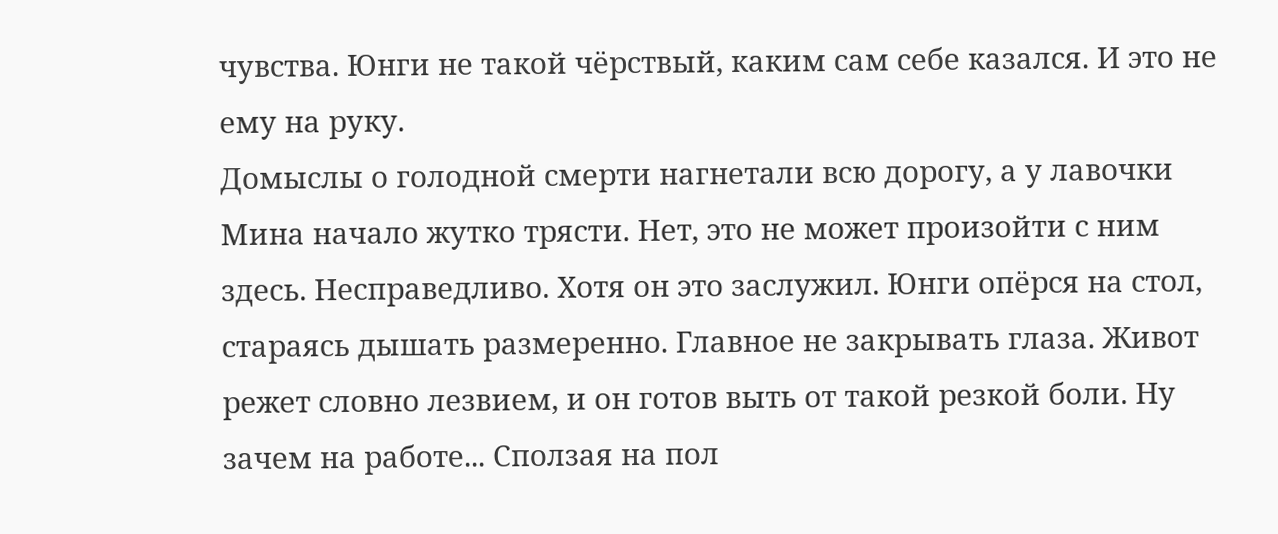чувства. Юнги не такой чёрствый, каким сам себе казался. И это не ему на руку.
Домыслы о голодной смерти нагнетали всю дорогу, а у лавочки Мина начало жутко трясти. Нет, это не может произойти с ним здесь. Несправедливо. Хотя он это заслужил. Юнги опёрся на стол, стараясь дышать размеренно. Главное не закрывать глаза. Живот режет словно лезвием, и он готов выть от такой резкой боли. Ну зачем на работе... Сползая на пол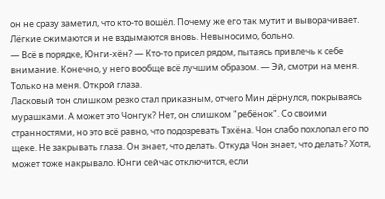он не сразу заметил, что кто-то вошёл. Почему же его так мутит и выворачивает. Лёгкие сжимаются и не вздымаются вновь. Невыносимо, больно.
— Всё в порядке, Юнги-хён? — Кто-то присел рядом, пытаясь привлечь к себе внимание. Конечно, у него вообще всё лучшим образом. — Эй, смотри на меня. Только на меня. Открой глаза.
Ласковый тон слишком резко стал приказным, отчего Мин дёрнулся, покрываясь мурашками. А может это Чонгук? Нет, он слишком "ребёнок". Со своими странностями, но это всё равно, что подозревать Тэхёна. Чон слабо похлопал его по щеке. Не закрывать глаза. Он знает, что делать. Откуда Чон знает, что делать? Хотя, может тоже накрывало. Юнги сейчас отключится, если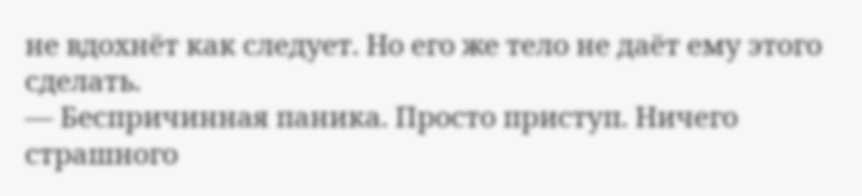не вдохнёт как следует. Но его же тело не даёт ему этого сделать.
— Беспричинная паника. Просто приступ. Ничего страшного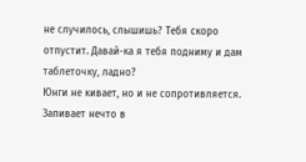не случилось, слышишь? Тебя скоро отпустит. Давай-ка я тебя подниму и дам таблеточку, ладно?
Юнги не кивает, но и не сопротивляется. Запивает нечто в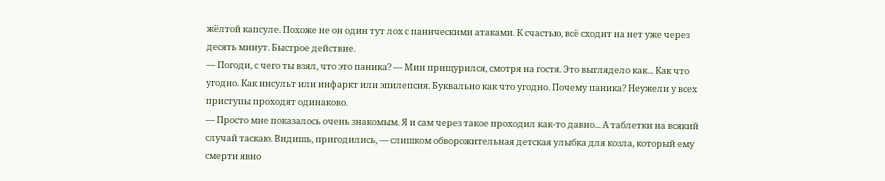жёлтой капсуле. Похоже не он один тут лох с паническими атаками. К счастью, всё сходит на нет уже через десять минут. Быстрое действие.
— Погоди, с чего ты взял, что это паника? — Мин прищурился, смотря на гостя. Это выглядело как... Как что угодно. Как инсульт или инфаркт или эпилепсия. Буквально как что угодно. Почему паника? Неужели у всех приступы проходят одинаково.
— Просто мне показалось очень знакомым. Я и сам через такое проходил как-то давно... А таблетки на всякий случай таскаю. Видишь, пригодились, — слишком обворожительная детская улыбка для козла, который ему смерти явно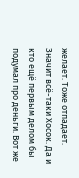желает. Тоже отпадает. Значит всё-таки Хосок. Да и кто ещё первым делом бы подумал про деньги. Вот же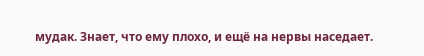мудак. Знает, что ему плохо, и ещё на нервы наседает.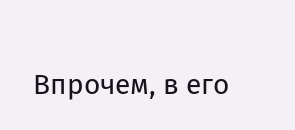Впрочем, в его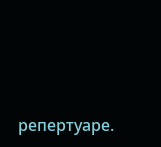репертуаре.